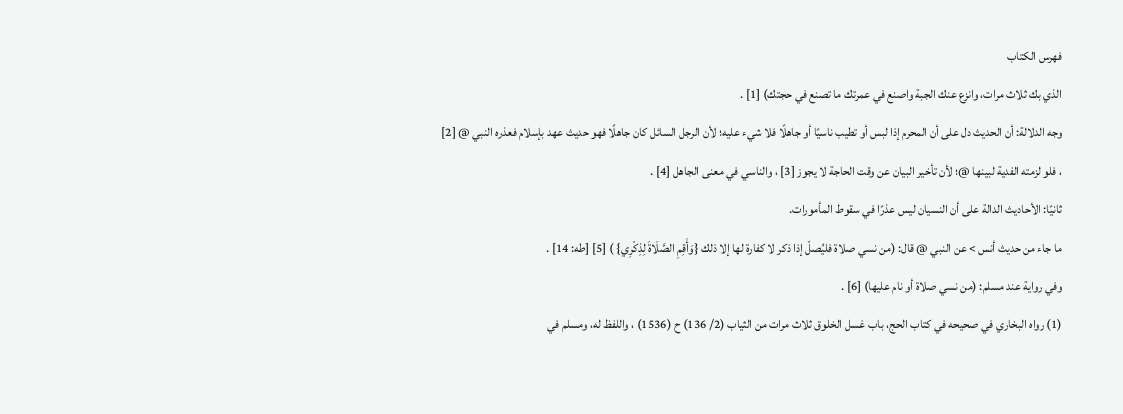فهرس الكتاب
الذي بك ثلاث مرات، وانزع عنك الجبة واصنع في عمرتك ما تصنع في حجتك) [1] .
وجه الدلالة: أن الحديث دل على أن المحرم إذا لبس أو تطيب ناسيًا أو جاهلًا فلا شيء عليه؛ لأن الرجل السائل كان جاهلًا فهو حديث عهد بإسلام فعذره النبي @ [2] ، فلو لزمته الفدية لبينها @؛ لأن تأخير البيان عن وقت الحاجة لا يجوز [3] ، والناسي في معنى الجاهل [4] .
ثانيًا: الأحاديث الدالة على أن النسيان ليس عذرًا في سقوط المأمورات.
ما جاء من حديث أنس > عن النبي @ قال: (من نسي صلاة فليُصلّ إذا ذكر لا كفارة لها إلا ذلك {وَأَقِمِ الصَّلَاةَ لِذِكْرِي} ) [5] [طه: 14] .
وفي رواية عند مسلم: (من نسي صلاة أو نام عليها) [6] .
(1) رواه البخاري في صحيحه في كتاب الحج، باب غسل الخلوق ثلاث مرات من الثياب (2/ 136) ح (1536) ، واللفظ له، ومسلم في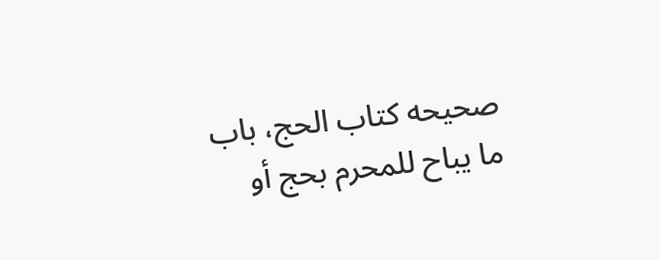صحيحه كتاب الحج، باب ما يباح للمحرم بحج أو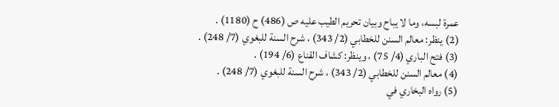عمرة لبسه، وما لا يباح وبيان تحريم الطيب عليه ص (486) ح (1180) .
(2) ينظر: معالم السنن للخطابي (2/ 343) ، شرح السنة للبغوي (7/ 248) .
(3) فتح الباري (4/ 75) ، وينظر: كشاف القناع (6/ 194) .
(4) معالم السنن للخطابي (2/ 343) ، شرح السنة للبغوي (7/ 248) .
(5) رواه البخاري في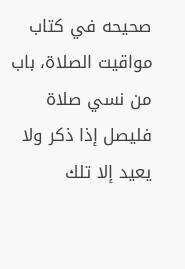صحيحه في كتاب مواقيت الصلاة، باب من نسي صلاة فليصل إذا ذكر ولا يعيد إلا تلك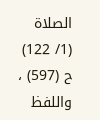الصلاة (1/ 122) ح (597) ، واللفظ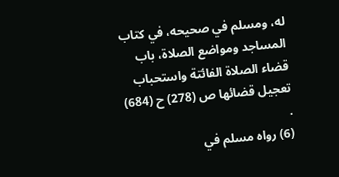له، ومسلم في صحيحه، في كتاب المساجد ومواضع الصلاة، باب قضاء الصلاة الفائتة واستحباب تعجيل قضائها ص (278) ح (684) .
(6) رواه مسلم في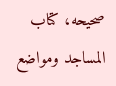صحيحه، كتاب المساجد ومواضع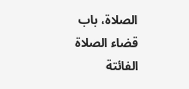الصلاة، باب قضاء الصلاة الفائتة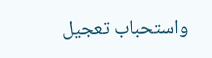واستحباب تعجيل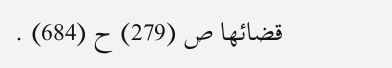قضائها ص (279) ح (684) .